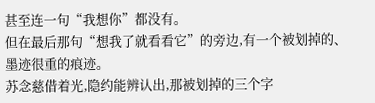甚至连一句“我想你”都没有。
但在最后那句“想我了就看看它”的旁边,有一个被划掉的、墨迹很重的痕迹。
苏念慈借着光,隐约能辨认出,那被划掉的三个字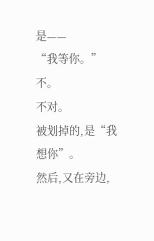是——
“我等你。”
不。
不对。
被划掉的,是“我想你”。
然后,又在旁边,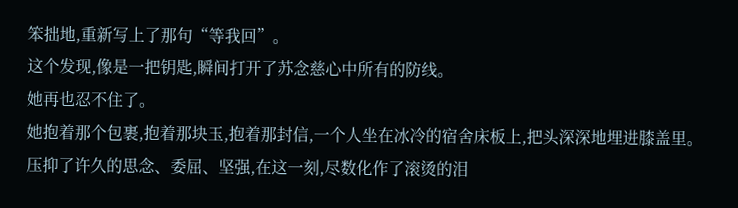笨拙地,重新写上了那句“等我回”。
这个发现,像是一把钥匙,瞬间打开了苏念慈心中所有的防线。
她再也忍不住了。
她抱着那个包裹,抱着那块玉,抱着那封信,一个人坐在冰冷的宿舍床板上,把头深深地埋进膝盖里。
压抑了许久的思念、委屈、坚强,在这一刻,尽数化作了滚烫的泪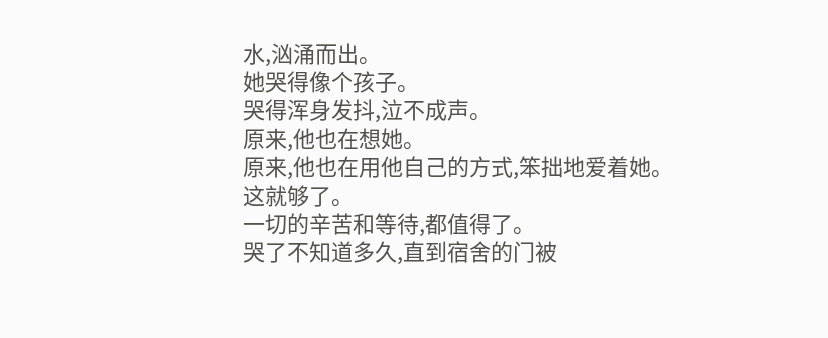水,汹涌而出。
她哭得像个孩子。
哭得浑身发抖,泣不成声。
原来,他也在想她。
原来,他也在用他自己的方式,笨拙地爱着她。
这就够了。
一切的辛苦和等待,都值得了。
哭了不知道多久,直到宿舍的门被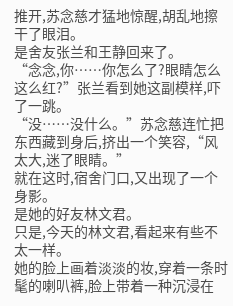推开,苏念慈才猛地惊醒,胡乱地擦干了眼泪。
是舍友张兰和王静回来了。
“念念,你……你怎么了?眼睛怎么这么红?”张兰看到她这副模样,吓了一跳。
“没……没什么。”苏念慈连忙把东西藏到身后,挤出一个笑容,“风太大,迷了眼睛。”
就在这时,宿舍门口,又出现了一个身影。
是她的好友林文君。
只是,今天的林文君,看起来有些不太一样。
她的脸上画着淡淡的妆,穿着一条时髦的喇叭裤,脸上带着一种沉浸在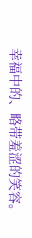幸福中的、略带羞涩的笑容。